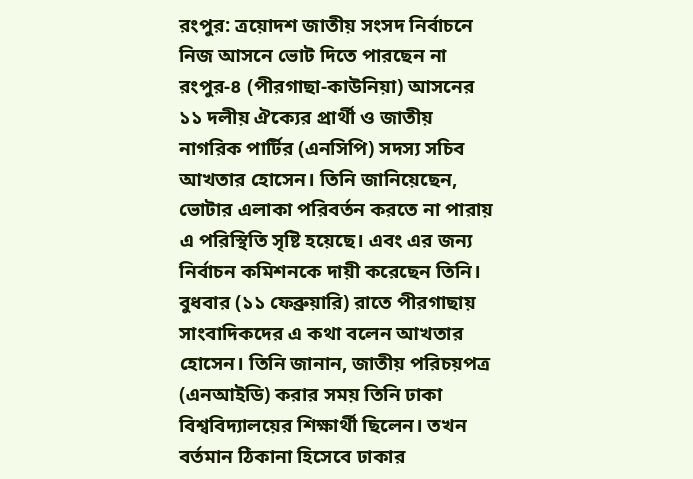রংপুর: ত্রয়োদশ জাতীয় সংসদ নির্বাচনে নিজ আসনে ভোট দিতে পারছেন না রংপুর-৪ (পীরগাছা-কাউনিয়া) আসনের ১১ দলীয় ঐক্যের প্রার্থী ও জাতীয় নাগরিক পার্টির (এনসিপি) সদস্য সচিব আখতার হোসেন। তিনি জানিয়েছেন, ভোটার এলাকা পরিবর্তন করতে না পারায় এ পরিস্থিতি সৃষ্টি হয়েছে। এবং এর জন্য নির্বাচন কমিশনকে দায়ী করেছেন তিনি।
বুধবার (১১ ফেব্রুয়ারি) রাতে পীরগাছায় সাংবাদিকদের এ কথা বলেন আখতার হোসেন। তিনি জানান, জাতীয় পরিচয়পত্র (এনআইডি) করার সময় তিনি ঢাকা বিশ্ববিদ্যালয়ের শিক্ষার্থী ছিলেন। তখন বর্তমান ঠিকানা হিসেবে ঢাকার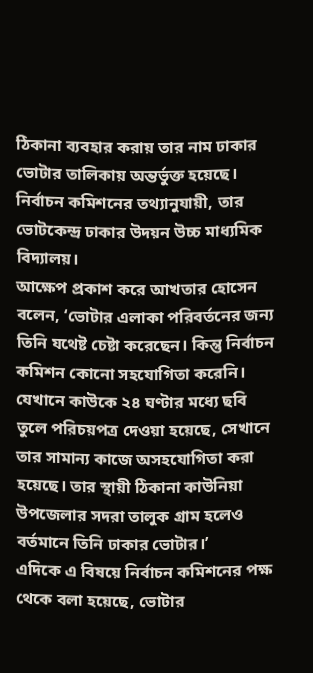ঠিকানা ব্যবহার করায় তার নাম ঢাকার ভোটার তালিকায় অন্তর্ভুক্ত হয়েছে। নির্বাচন কমিশনের তথ্যানুযায়ী, তার ভোটকেন্দ্র ঢাকার উদয়ন উচ্চ মাধ্যমিক বিদ্যালয়।
আক্ষেপ প্রকাশ করে আখতার হোসেন বলেন, ‘ভোটার এলাকা পরিবর্তনের জন্য তিনি যথেষ্ট চেষ্টা করেছেন। কিন্তু নির্বাচন কমিশন কোনো সহযোগিতা করেনি। যেখানে কাউকে ২৪ ঘণ্টার মধ্যে ছবি তুলে পরিচয়পত্র দেওয়া হয়েছে, সেখানে তার সামান্য কাজে অসহযোগিতা করা হয়েছে। তার স্থায়ী ঠিকানা কাউনিয়া উপজেলার সদরা তালুক গ্রাম হলেও বর্তমানে তিনি ঢাকার ভোটার।’
এদিকে এ বিষয়ে নির্বাচন কমিশনের পক্ষ থেকে বলা হয়েছে, ভোটার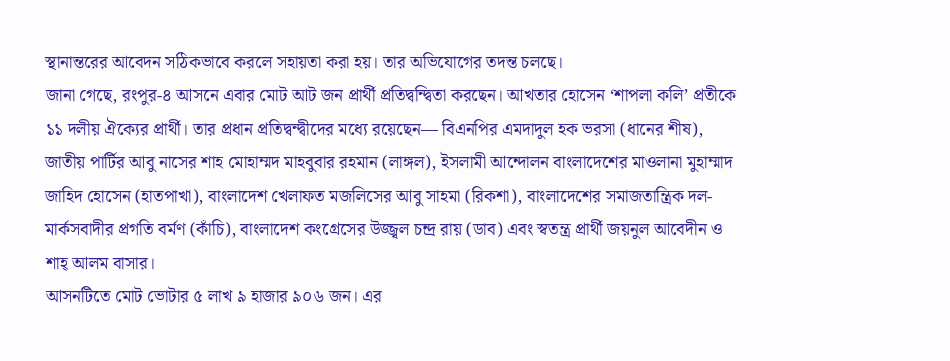স্থানান্তরের আবেদন সঠিকভাবে করলে সহায়তা করা হয়। তার অভিযোগের তদন্ত চলছে।
জানা গেছে, রংপুর-৪ আসনে এবার মোট আট জন প্রার্থী প্রতিদ্বন্দ্বিতা করছেন। আখতার হোসেন ‘শাপলা কলি’ প্রতীকে ১১ দলীয় ঐক্যের প্রার্থী। তার প্রধান প্রতিদ্বন্দ্বীদের মধ্যে রয়েছেন— বিএনপির এমদাদুল হক ভরসা (ধানের শীষ), জাতীয় পার্টির আবু নাসের শাহ মোহাম্মদ মাহবুবার রহমান (লাঙ্গল), ইসলামী আন্দোলন বাংলাদেশের মাওলানা মুহাম্মাদ জাহিদ হোসেন (হাতপাখা), বাংলাদেশ খেলাফত মজলিসের আবু সাহমা (রিকশা), বাংলাদেশের সমাজতান্ত্রিক দল-মার্কসবাদীর প্রগতি বর্মণ (কাঁচি), বাংলাদেশ কংগ্রেসের উজ্জ্বল চন্দ্র রায় (ডাব) এবং স্বতন্ত্র প্রার্থী জয়নুল আবেদীন ও শাহ্ আলম বাসার।
আসনটিতে মোট ভোটার ৫ লাখ ৯ হাজার ৯০৬ জন। এর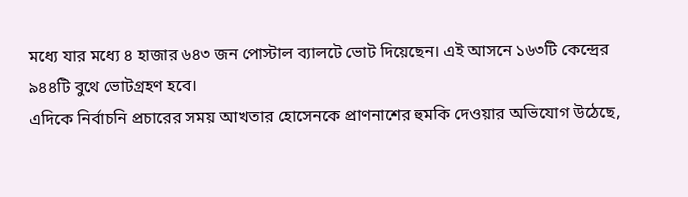মধ্যে যার মধ্যে ৪ হাজার ৬৪৩ জন পোস্টাল ব্যালটে ভোট দিয়েছেন। এই আসনে ১৬৩টি কেন্দ্রের ৯৪৪টি বুথে ভোটগ্রহণ হবে।
এদিকে নির্বাচনি প্রচারের সময় আখতার হোসেনকে প্রাণনাশের হুমকি দেওয়ার অভিযোগ উঠেছে,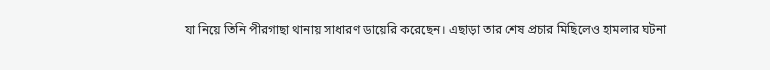যা নিয়ে তিনি পীরগাছা থানায় সাধারণ ডায়েরি করেছেন। এছাড়া তার শেষ প্রচার মিছিলেও হামলার ঘটনা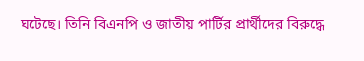ঘটেছে। তিনি বিএনপি ও জাতীয় পার্টির প্রার্থীদের বিরুদ্ধে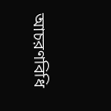আচরণবিধি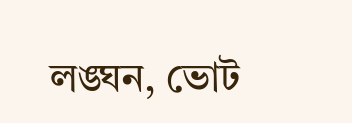লঙ্ঘন, ভোট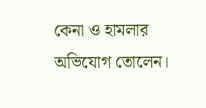কেনা ও হামলার অভিযোগ তোলেন।